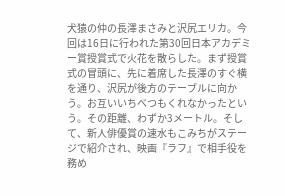犬猿の仲の長澤まさみと沢尻エリカ。今回は16日に行われた第30回日本アカデミー賞授賞式で火花を散らした。まず授賞式の冒頭に、先に着席した長澤のすぐ横を通り、沢尻が後方のテーブルに向かう。お互いいちべつもくれなかったという。その距離、わずか3メートル。そして、新人俳優賞の速水もこみちがステージで紹介され、映画『ラフ』で相手役を務め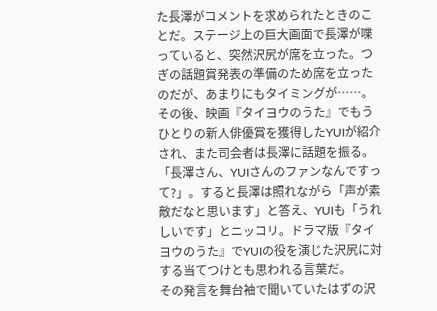た長澤がコメントを求められたときのことだ。ステージ上の巨大画面で長澤が喋っていると、突然沢尻が席を立った。つぎの話題賞発表の準備のため席を立ったのだが、あまりにもタイミングが……。
その後、映画『タイヨウのうた』でもうひとりの新人俳優賞を獲得したYUIが紹介され、また司会者は長澤に話題を振る。「長澤さん、YUIさんのファンなんですって?」。すると長澤は照れながら「声が素敵だなと思います」と答え、YUIも「うれしいです」とニッコリ。ドラマ版『タイヨウのうた』でYUIの役を演じた沢尻に対する当てつけとも思われる言葉だ。
その発言を舞台袖で聞いていたはずの沢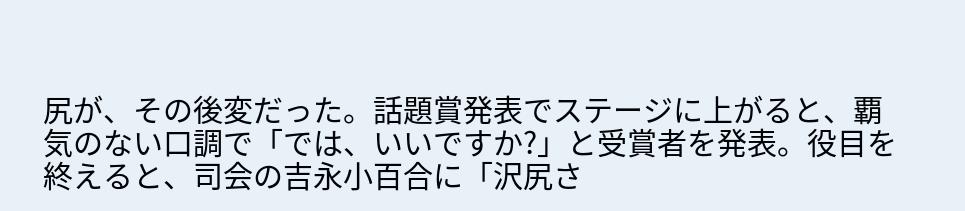尻が、その後変だった。話題賞発表でステージに上がると、覇気のない口調で「では、いいですか?」と受賞者を発表。役目を終えると、司会の吉永小百合に「沢尻さ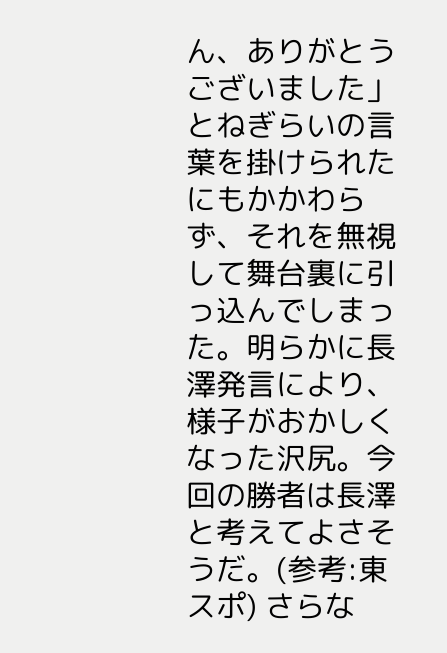ん、ありがとうございました」とねぎらいの言葉を掛けられたにもかかわらず、それを無視して舞台裏に引っ込んでしまった。明らかに長澤発言により、様子がおかしくなった沢尻。今回の勝者は長澤と考えてよさそうだ。(参考:東スポ) さらな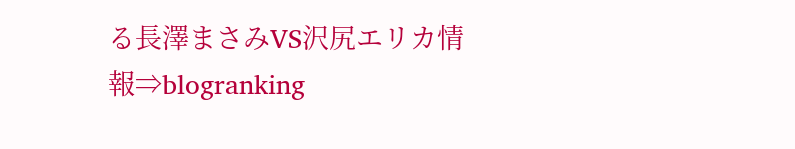る長澤まさみVS沢尻エリカ情報⇒blogranking